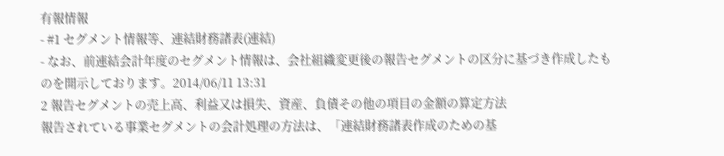有報情報
- #1 セグメント情報等、連結財務諸表(連結)
- なお、前連結会計年度のセグメント情報は、会社組織変更後の報告セグメントの区分に基づき作成したものを開示しております。2014/06/11 13:31
2 報告セグメントの売上高、利益又は損失、資産、負債その他の項目の金額の算定方法
報告されている事業セグメントの会計処理の方法は、「連結財務諸表作成のための基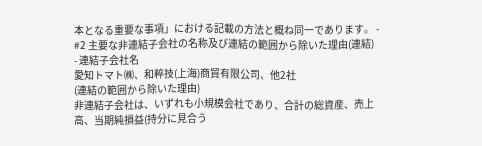本となる重要な事項」における記載の方法と概ね同一であります。 - #2 主要な非連結子会社の名称及び連結の範囲から除いた理由(連結)
- 連結子会社名
愛知トマト㈱、和粹技(上海)商貿有限公司、他2社
(連結の範囲から除いた理由)
非連結子会社は、いずれも小規模会社であり、合計の総資産、売上高、当期純損益(持分に見合う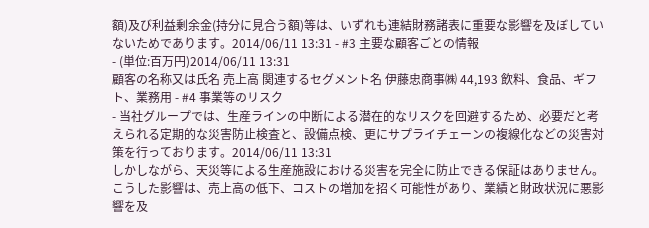額)及び利益剰余金(持分に見合う額)等は、いずれも連結財務諸表に重要な影響を及ぼしていないためであります。2014/06/11 13:31 - #3 主要な顧客ごとの情報
- (単位:百万円)2014/06/11 13:31
顧客の名称又は氏名 売上高 関連するセグメント名 伊藤忠商事㈱ 44,193 飲料、食品、ギフト、業務用 - #4 事業等のリスク
- 当社グループでは、生産ラインの中断による潜在的なリスクを回避するため、必要だと考えられる定期的な災害防止検査と、設備点検、更にサプライチェーンの複線化などの災害対策を行っております。2014/06/11 13:31
しかしながら、天災等による生産施設における災害を完全に防止できる保証はありません。こうした影響は、売上高の低下、コストの増加を招く可能性があり、業績と財政状況に悪影響を及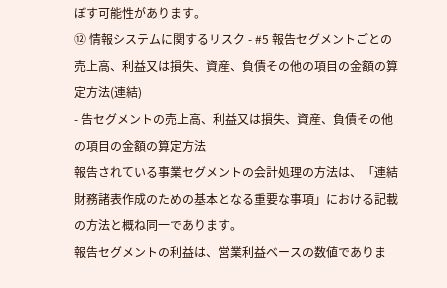ぼす可能性があります。
⑫ 情報システムに関するリスク - #5 報告セグメントごとの売上高、利益又は損失、資産、負債その他の項目の金額の算定方法(連結)
- 告セグメントの売上高、利益又は損失、資産、負債その他の項目の金額の算定方法
報告されている事業セグメントの会計処理の方法は、「連結財務諸表作成のための基本となる重要な事項」における記載の方法と概ね同一であります。
報告セグメントの利益は、営業利益ベースの数値でありま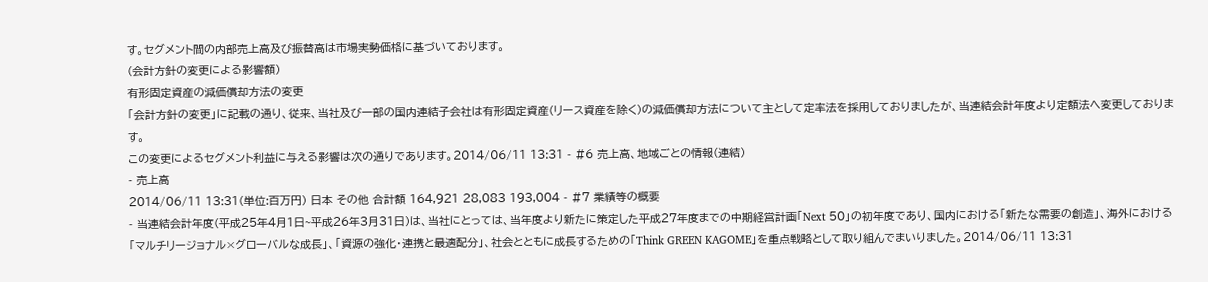す。セグメント間の内部売上高及び振替高は市場実勢価格に基づいております。
(会計方針の変更による影響額)
有形固定資産の減価償却方法の変更
「会計方針の変更」に記載の通り、従来、当社及び一部の国内連結子会社は有形固定資産(リース資産を除く)の減価償却方法について主として定率法を採用しておりましたが、当連結会計年度より定額法へ変更しております。
この変更によるセグメント利益に与える影響は次の通りであります。2014/06/11 13:31 - #6 売上高、地域ごとの情報(連結)
- 売上高
2014/06/11 13:31(単位:百万円) 日本 その他 合計額 164,921 28,083 193,004 - #7 業績等の概要
- 当連結会計年度(平成25年4月1日~平成26年3月31日)は、当社にとっては、当年度より新たに策定した平成27年度までの中期経営計画「Next 50」の初年度であり、国内における「新たな需要の創造」、海外における「マルチリージョナル×グローバルな成長」、「資源の強化・連携と最適配分」、社会とともに成長するための「Think GREEN KAGOME」を重点戦略として取り組んでまいりました。2014/06/11 13:31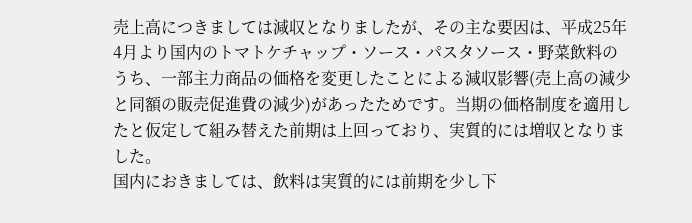売上高につきましては減収となりましたが、その主な要因は、平成25年4月より国内のトマトケチャップ・ソース・パスタソース・野菜飲料のうち、一部主力商品の価格を変更したことによる減収影響(売上高の減少と同額の販売促進費の減少)があったためです。当期の価格制度を適用したと仮定して組み替えた前期は上回っており、実質的には増収となりました。
国内におきましては、飲料は実質的には前期を少し下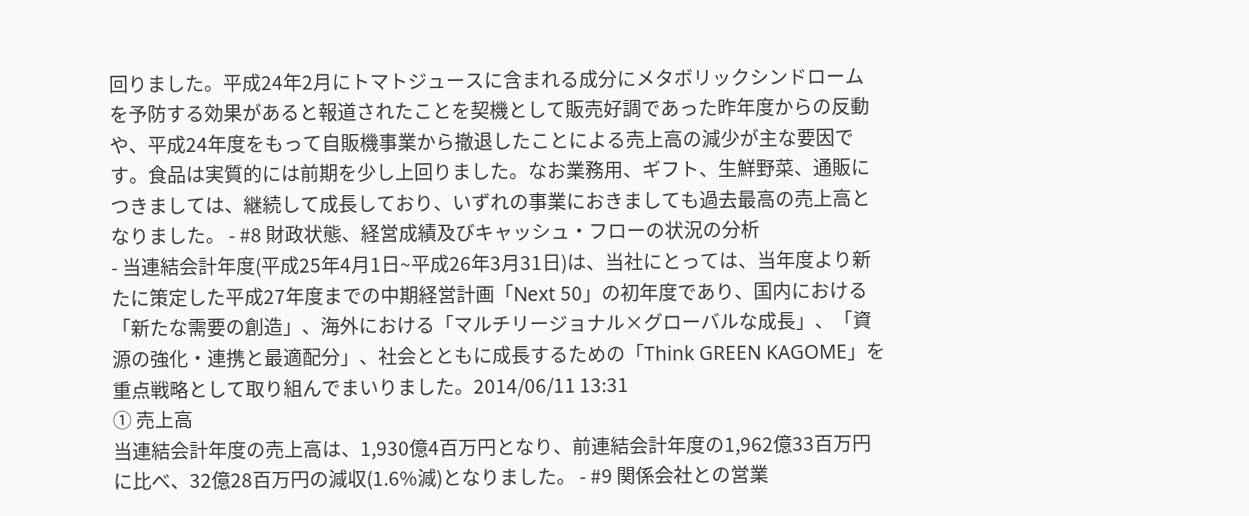回りました。平成24年2月にトマトジュースに含まれる成分にメタボリックシンドロームを予防する効果があると報道されたことを契機として販売好調であった昨年度からの反動や、平成24年度をもって自販機事業から撤退したことによる売上高の減少が主な要因です。食品は実質的には前期を少し上回りました。なお業務用、ギフト、生鮮野菜、通販につきましては、継続して成長しており、いずれの事業におきましても過去最高の売上高となりました。 - #8 財政状態、経営成績及びキャッシュ・フローの状況の分析
- 当連結会計年度(平成25年4月1日~平成26年3月31日)は、当社にとっては、当年度より新たに策定した平成27年度までの中期経営計画「Next 50」の初年度であり、国内における「新たな需要の創造」、海外における「マルチリージョナル×グローバルな成長」、「資源の強化・連携と最適配分」、社会とともに成長するための「Think GREEN KAGOME」を重点戦略として取り組んでまいりました。2014/06/11 13:31
① 売上高
当連結会計年度の売上高は、1,930億4百万円となり、前連結会計年度の1,962億33百万円に比べ、32億28百万円の減収(1.6%減)となりました。 - #9 関係会社との営業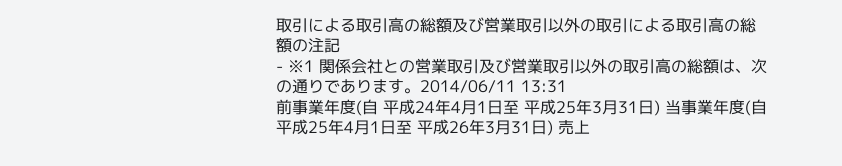取引による取引高の総額及び営業取引以外の取引による取引高の総額の注記
- ※1 関係会社との営業取引及び営業取引以外の取引高の総額は、次の通りであります。2014/06/11 13:31
前事業年度(自 平成24年4月1日至 平成25年3月31日) 当事業年度(自 平成25年4月1日至 平成26年3月31日) 売上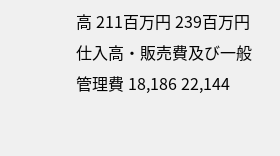高 211百万円 239百万円 仕入高・販売費及び一般管理費 18,186 22,144